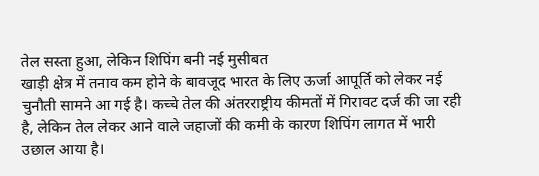तेल सस्ता हुआ, लेकिन शिपिंग बनी नई मुसीबत
खाड़ी क्षेत्र में तनाव कम होने के बावजूद भारत के लिए ऊर्जा आपूर्ति को लेकर नई चुनौती सामने आ गई है। कच्चे तेल की अंतरराष्ट्रीय कीमतों में गिरावट दर्ज की जा रही है, लेकिन तेल लेकर आने वाले जहाजों की कमी के कारण शिपिंग लागत में भारी उछाल आया है।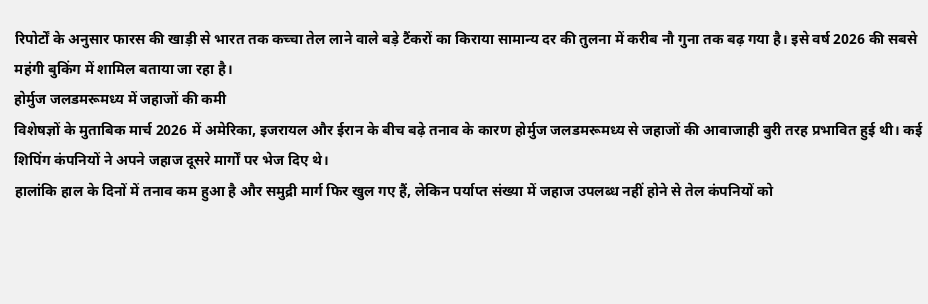रिपोर्टों के अनुसार फारस की खाड़ी से भारत तक कच्चा तेल लाने वाले बड़े टैंकरों का किराया सामान्य दर की तुलना में करीब नौ गुना तक बढ़ गया है। इसे वर्ष 2026 की सबसे महंगी बुकिंग में शामिल बताया जा रहा है।
होर्मुज जलडमरूमध्य में जहाजों की कमी
विशेषज्ञों के मुताबिक मार्च 2026 में अमेरिका, इजरायल और ईरान के बीच बढ़े तनाव के कारण होर्मुज जलडमरूमध्य से जहाजों की आवाजाही बुरी तरह प्रभावित हुई थी। कई शिपिंग कंपनियों ने अपने जहाज दूसरे मार्गों पर भेज दिए थे।
हालांकि हाल के दिनों में तनाव कम हुआ है और समुद्री मार्ग फिर खुल गए हैं, लेकिन पर्याप्त संख्या में जहाज उपलब्ध नहीं होने से तेल कंपनियों को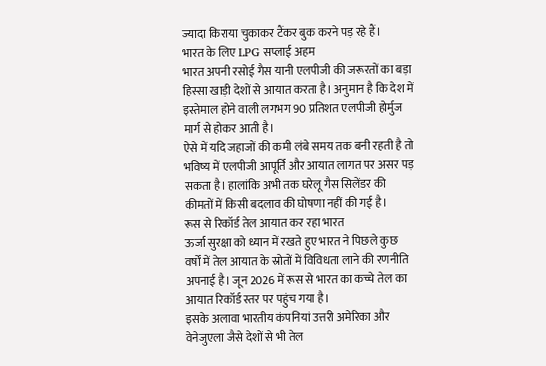ज्यादा किराया चुकाकर टैंकर बुक करने पड़ रहे हैं।
भारत के लिए LPG सप्लाई अहम
भारत अपनी रसोई गैस यानी एलपीजी की जरूरतों का बड़ा हिस्सा खाड़ी देशों से आयात करता है। अनुमान है कि देश में इस्तेमाल होने वाली लगभग 90 प्रतिशत एलपीजी होर्मुज मार्ग से होकर आती है।
ऐसे में यदि जहाजों की कमी लंबे समय तक बनी रहती है तो भविष्य में एलपीजी आपूर्ति और आयात लागत पर असर पड़ सकता है। हालांकि अभी तक घरेलू गैस सिलेंडर की कीमतों में किसी बदलाव की घोषणा नहीं की गई है।
रूस से रिकॉर्ड तेल आयात कर रहा भारत
ऊर्जा सुरक्षा को ध्यान में रखते हुए भारत ने पिछले कुछ वर्षों में तेल आयात के स्रोतों में विविधता लाने की रणनीति अपनाई है। जून 2026 में रूस से भारत का कच्चे तेल का आयात रिकॉर्ड स्तर पर पहुंच गया है।
इसके अलावा भारतीय कंपनियां उत्तरी अमेरिका और वेनेजुएला जैसे देशों से भी तेल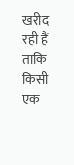खरीद रही हैं ताकि किसी एक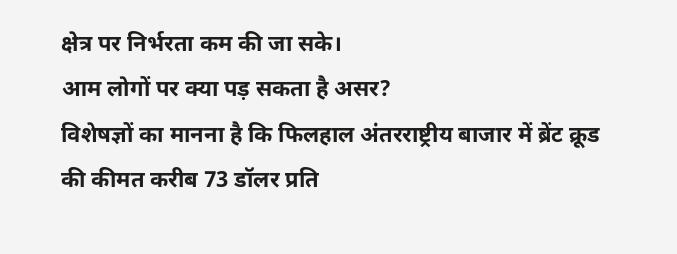क्षेत्र पर निर्भरता कम की जा सके।
आम लोगों पर क्या पड़ सकता है असर?
विशेषज्ञों का मानना है कि फिलहाल अंतरराष्ट्रीय बाजार में ब्रेंट क्रूड की कीमत करीब 73 डॉलर प्रति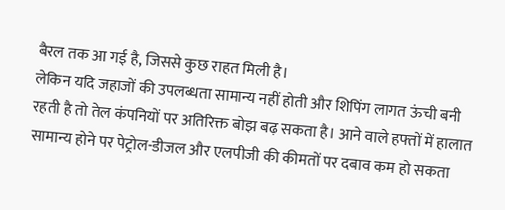बैरल तक आ गई है, जिससे कुछ राहत मिली है।
लेकिन यदि जहाजों की उपलब्धता सामान्य नहीं होती और शिपिंग लागत ऊंची बनी रहती है तो तेल कंपनियों पर अतिरिक्त बोझ बढ़ सकता है। आने वाले हफ्तों में हालात सामान्य होने पर पेट्रोल-डीजल और एलपीजी की कीमतों पर दबाव कम हो सकता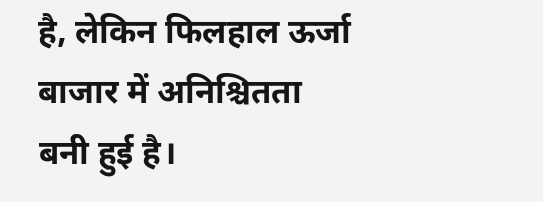है, लेकिन फिलहाल ऊर्जा बाजार में अनिश्चितता बनी हुई है।